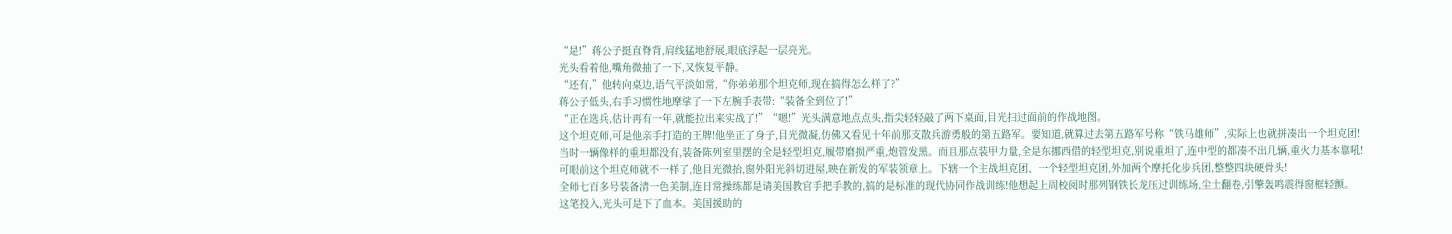“是!”蒋公子挺直脊背,肩线猛地舒展,眼底浮起一层亮光。
光头看着他,嘴角微抽了一下,又恢复平静。
“还有,”他转向桌边,语气平淡如常,“你弟弟那个坦克师,现在搞得怎么样了?”
蒋公子低头,右手习惯性地摩挲了一下左腕手表带:“装备全到位了!”
“正在选兵,估计再有一年,就能拉出来实战了!”“嗯!”光头满意地点点头,指尖轻轻敲了两下桌面,目光扫过面前的作战地图。
这个坦克师,可是他亲手打造的王牌!他坐正了身子,目光微凝,仿佛又看见十年前那支散兵游勇般的第五路军。要知道,就算过去第五路军号称“铁马雄师”,实际上也就拼凑出一个坦克团!
当时一辆像样的重坦都没有,装备陈列室里摆的全是轻型坦克,履带磨损严重,炮管发黑。而且那点装甲力量,全是东挪西借的轻型坦克,别说重坦了,连中型的都凑不出几辆,重火力基本靠吼!
可眼前这个坦克师就不一样了,他目光微抬,窗外阳光斜切进屋,映在新发的军装领章上。下辖一个主战坦克团、一个轻型坦克团,外加两个摩托化步兵团,整整四块硬骨头!
全师七百多号装备清一色美制,连日常操练都是请美国教官手把手教的,搞的是标准的现代协同作战训练!他想起上周校阅时那列钢铁长龙压过训练场,尘土翻卷,引擎轰鸣震得窗框轻颤。
这笔投入,光头可是下了血本。美国援助的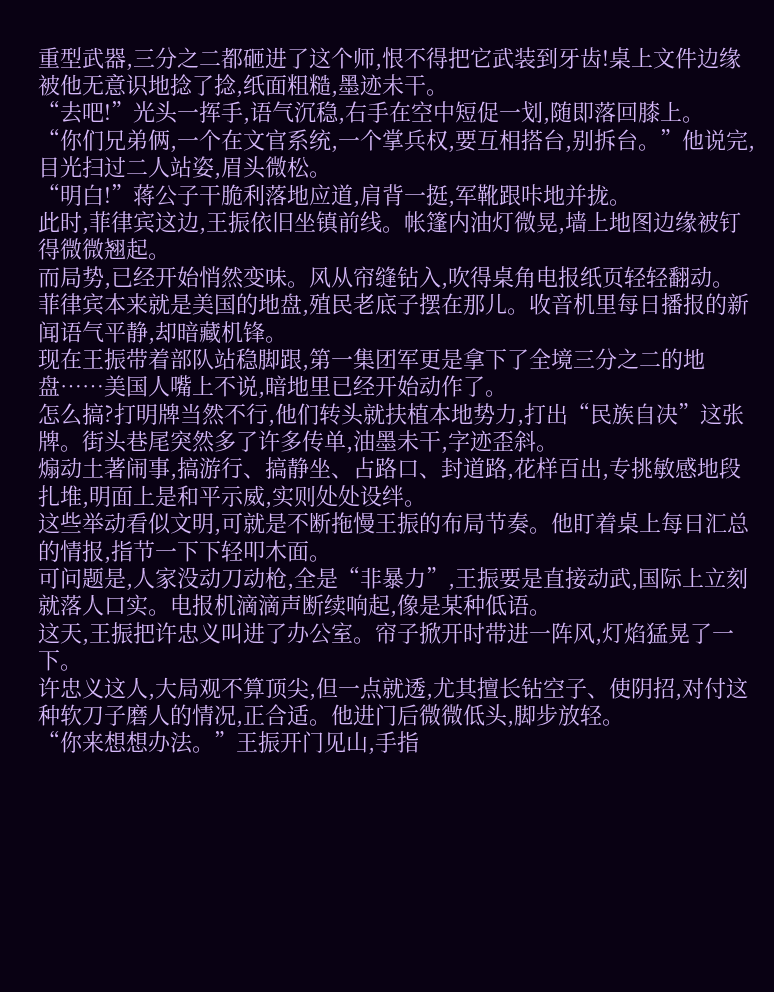重型武器,三分之二都砸进了这个师,恨不得把它武装到牙齿!桌上文件边缘被他无意识地捻了捻,纸面粗糙,墨迹未干。
“去吧!”光头一挥手,语气沉稳,右手在空中短促一划,随即落回膝上。
“你们兄弟俩,一个在文官系统,一个掌兵权,要互相搭台,别拆台。”他说完,目光扫过二人站姿,眉头微松。
“明白!”蒋公子干脆利落地应道,肩背一挺,军靴跟咔地并拢。
此时,菲律宾这边,王振依旧坐镇前线。帐篷内油灯微晃,墙上地图边缘被钉得微微翘起。
而局势,已经开始悄然变味。风从帘缝钻入,吹得桌角电报纸页轻轻翻动。
菲律宾本来就是美国的地盘,殖民老底子摆在那儿。收音机里每日播报的新闻语气平静,却暗藏机锋。
现在王振带着部队站稳脚跟,第一集团军更是拿下了全境三分之二的地盘……美国人嘴上不说,暗地里已经开始动作了。
怎么搞?打明牌当然不行,他们转头就扶植本地势力,打出“民族自决”这张牌。街头巷尾突然多了许多传单,油墨未干,字迹歪斜。
煽动土著闹事,搞游行、搞静坐、占路口、封道路,花样百出,专挑敏感地段扎堆,明面上是和平示威,实则处处设绊。
这些举动看似文明,可就是不断拖慢王振的布局节奏。他盯着桌上每日汇总的情报,指节一下下轻叩木面。
可问题是,人家没动刀动枪,全是“非暴力”,王振要是直接动武,国际上立刻就落人口实。电报机滴滴声断续响起,像是某种低语。
这天,王振把许忠义叫进了办公室。帘子掀开时带进一阵风,灯焰猛晃了一下。
许忠义这人,大局观不算顶尖,但一点就透,尤其擅长钻空子、使阴招,对付这种软刀子磨人的情况,正合适。他进门后微微低头,脚步放轻。
“你来想想办法。”王振开门见山,手指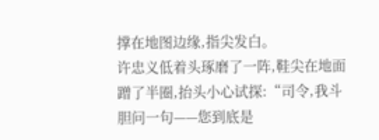撑在地图边缘,指尖发白。
许忠义低着头琢磨了一阵,鞋尖在地面蹭了半圈,抬头小心试探:“司令,我斗胆问一句——您到底是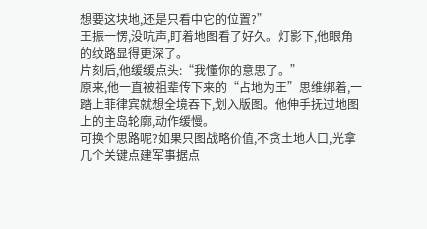想要这块地,还是只看中它的位置?”
王振一愣,没吭声,盯着地图看了好久。灯影下,他眼角的纹路显得更深了。
片刻后,他缓缓点头:“我懂你的意思了。”
原来,他一直被祖辈传下来的“占地为王”思维绑着,一踏上菲律宾就想全境吞下,划入版图。他伸手抚过地图上的主岛轮廓,动作缓慢。
可换个思路呢?如果只图战略价值,不贪土地人口,光拿几个关键点建军事据点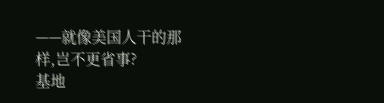——就像美国人干的那样,岂不更省事?
基地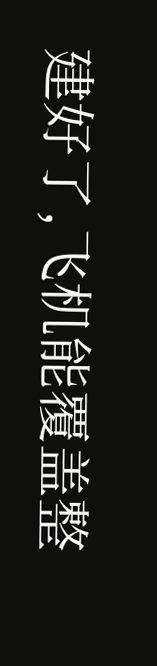建好了,飞机能覆盖整